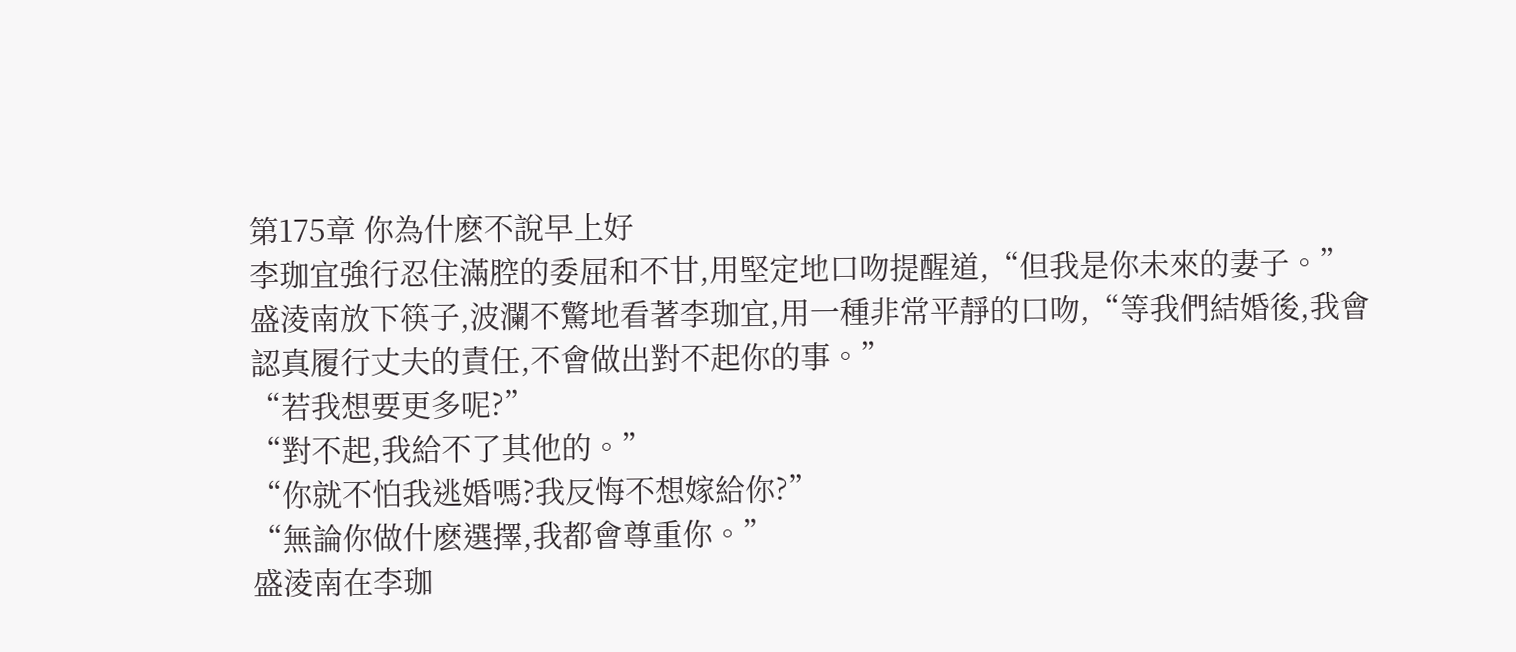第175章 你為什麽不說早上好
李珈宜強行忍住滿腔的委屈和不甘,用堅定地口吻提醒道,“但我是你未來的妻子。”
盛淩南放下筷子,波瀾不驚地看著李珈宜,用一種非常平靜的口吻,“等我們結婚後,我會認真履行丈夫的責任,不會做出對不起你的事。”
“若我想要更多呢?”
“對不起,我給不了其他的。”
“你就不怕我逃婚嗎?我反悔不想嫁給你?”
“無論你做什麽選擇,我都會尊重你。”
盛淩南在李珈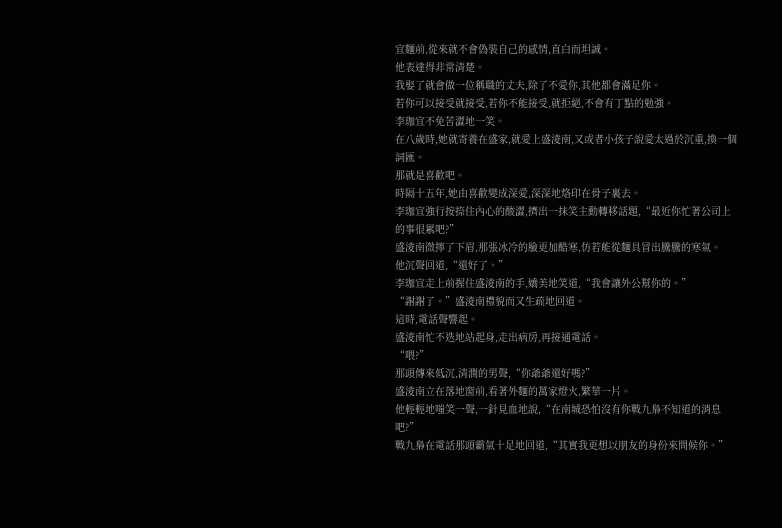宜麵前,從來就不會偽裝自己的感情,直白而坦誠。
他表達得非常清楚。
我娶了就會做一位稱職的丈夫,除了不愛你,其他都會滿足你。
若你可以接受就接受,若你不能接受,就拒絕,不會有丁點的勉強。
李珈宜不免苦澀地一笑。
在八歲時,她就寄養在盛家,就愛上盛淩南,又或者小孩子說愛太過於沉重,換一個詞匯。
那就是喜歡吧。
時隔十五年,她由喜歡變成深愛,深深地烙印在骨子裏去。
李珈宜強行按捺住內心的酸澀,擠出一抹笑主動轉移話題,“最近你忙著公司上的事很累吧?”
盛淩南微擰了下眉,那張冰冷的臉更加酷寒,仿若能從麵具冒出騰騰的寒氣。
他沉聲回道,“還好了。”
李珈宜走上前握住盛淩南的手,嬌美地笑道,“我會讓外公幫你的。”
“謝謝了。”盛淩南禮貌而又生疏地回道。
這時,電話聲響起。
盛淩南忙不迭地站起身,走出病房,再接通電話。
“喂?”
那頭傳來低沉,清潤的男聲,“你爺爺還好嗎?”
盛淩南立在落地窗前,看著外麵的萬家燈火,繁華一片。
他輕輕地嗤笑一聲,一針見血地說,“在南城恐怕沒有你戰九梟不知道的消息吧?”
戰九梟在電話那頭霸氣十足地回道,“其實我更想以朋友的身份來問候你。”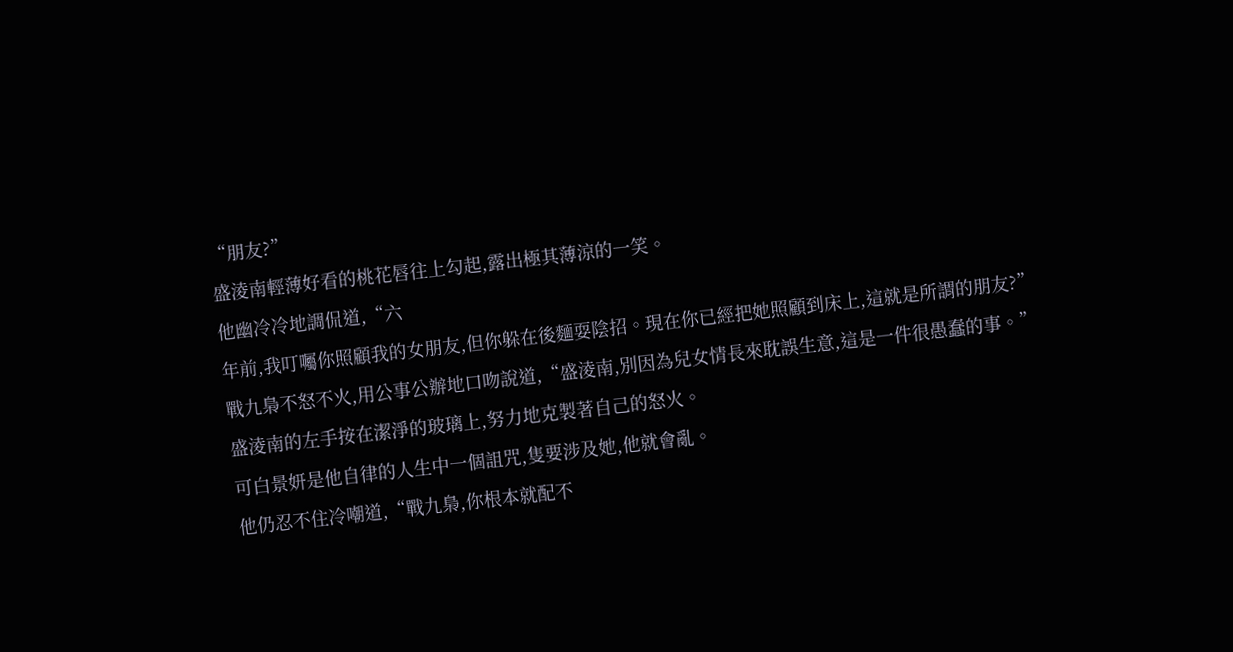“朋友?”
盛淩南輕薄好看的桃花唇往上勾起,露出極其薄涼的一笑。
他幽冷冷地調侃道,“六
年前,我叮囑你照顧我的女朋友,但你躲在後麵耍陰招。現在你已經把她照顧到床上,這就是所謂的朋友?”
戰九梟不怒不火,用公事公辦地口吻說道,“盛淩南,別因為兒女情長來耽誤生意,這是一件很愚蠢的事。”
盛淩南的左手按在潔淨的玻璃上,努力地克製著自己的怒火。
可白景妍是他自律的人生中一個詛咒,隻要涉及她,他就會亂。
他仍忍不住冷嘲道,“戰九梟,你根本就配不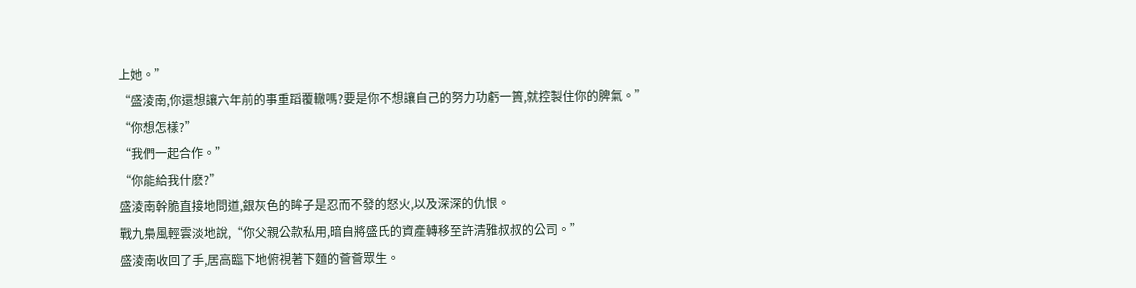上她。”
“盛淩南,你還想讓六年前的事重蹈覆轍嗎?要是你不想讓自己的努力功虧一簣,就控製住你的脾氣。”
“你想怎樣?”
“我們一起合作。”
“你能給我什麽?”
盛淩南幹脆直接地問道,銀灰色的眸子是忍而不發的怒火,以及深深的仇恨。
戰九梟風輕雲淡地說,“你父親公款私用,暗自將盛氏的資產轉移至許清雅叔叔的公司。”
盛淩南收回了手,居高臨下地俯視著下麵的薈薈眾生。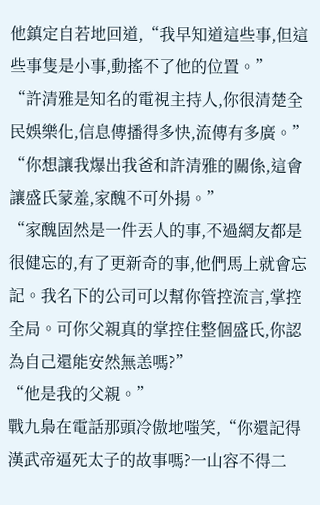他鎮定自若地回道,“我早知道這些事,但這些事隻是小事,動搖不了他的位置。”
“許清雅是知名的電視主持人,你很清楚全民娛樂化,信息傳播得多快,流傳有多廣。”
“你想讓我爆出我爸和許清雅的關係,這會讓盛氏蒙羞,家醜不可外揚。”
“家醜固然是一件丟人的事,不過網友都是很健忘的,有了更新奇的事,他們馬上就會忘記。我名下的公司可以幫你管控流言,掌控全局。可你父親真的掌控住整個盛氏,你認為自己還能安然無恙嗎?”
“他是我的父親。”
戰九梟在電話那頭冷傲地嗤笑,“你還記得漢武帝逼死太子的故事嗎?一山容不得二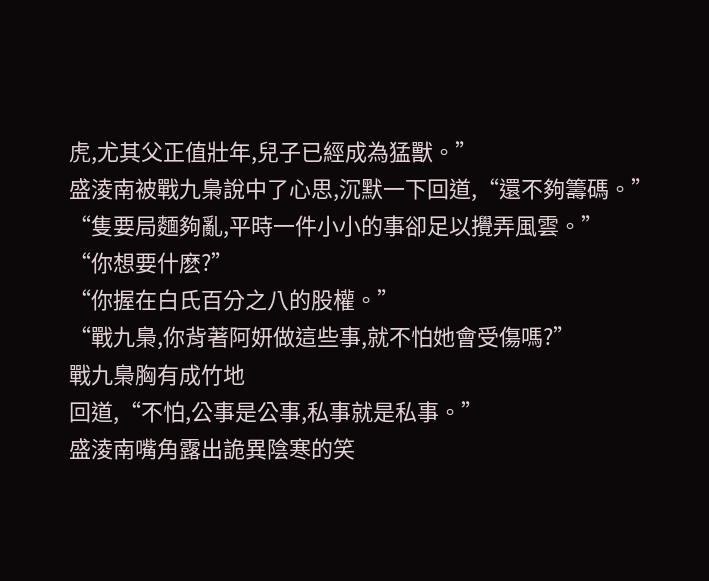虎,尤其父正值壯年,兒子已經成為猛獸。”
盛淩南被戰九梟說中了心思,沉默一下回道,“還不夠籌碼。”
“隻要局麵夠亂,平時一件小小的事卻足以攪弄風雲。”
“你想要什麽?”
“你握在白氏百分之八的股權。”
“戰九梟,你背著阿妍做這些事,就不怕她會受傷嗎?”
戰九梟胸有成竹地
回道,“不怕,公事是公事,私事就是私事。”
盛淩南嘴角露出詭異陰寒的笑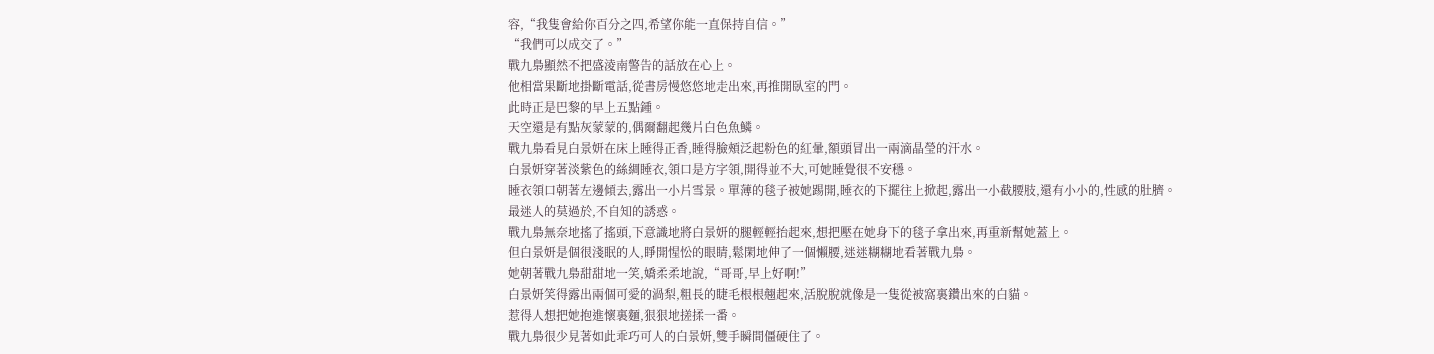容,“我隻會給你百分之四,希望你能一直保持自信。”
“我們可以成交了。”
戰九梟顯然不把盛淩南警告的話放在心上。
他相當果斷地掛斷電話,從書房慢悠悠地走出來,再推開臥室的門。
此時正是巴黎的早上五點鍾。
天空還是有點灰蒙蒙的,偶爾翻起幾片白色魚鱗。
戰九梟看見白景妍在床上睡得正香,睡得臉頰泛起粉色的紅暈,額頭冒出一兩滴晶瑩的汗水。
白景妍穿著淡紫色的絲綢睡衣,領口是方字領,開得並不大,可她睡覺很不安穩。
睡衣領口朝著左邊傾去,露出一小片雪景。單薄的毯子被她踢開,睡衣的下擺往上掀起,露出一小截腰肢,還有小小的,性感的肚臍。
最迷人的莫過於,不自知的誘惑。
戰九梟無奈地搖了搖頭,下意識地將白景妍的腿輕輕抬起來,想把壓在她身下的毯子拿出來,再重新幫她蓋上。
但白景妍是個很淺眠的人,睜開惺忪的眼睛,鬆閑地伸了一個懶腰,迷迷糊糊地看著戰九梟。
她朝著戰九梟甜甜地一笑,嬌柔柔地說,“哥哥,早上好啊!”
白景妍笑得露出兩個可愛的渦梨,粗長的睫毛根根翹起來,活脫脫就像是一隻從被窩裏鑽出來的白貓。
惹得人想把她抱進懷裏麵,狠狠地搓揉一番。
戰九梟很少見著如此乖巧可人的白景妍,雙手瞬間僵硬住了。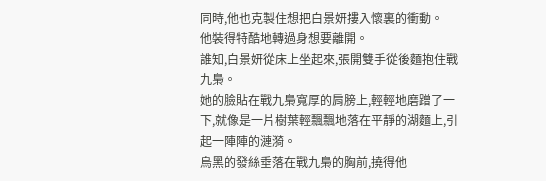同時,他也克製住想把白景妍摟入懷裏的衝動。
他裝得特酷地轉過身想要離開。
誰知,白景妍從床上坐起來,張開雙手從後麵抱住戰九梟。
她的臉貼在戰九梟寬厚的肩膀上,輕輕地磨蹭了一下,就像是一片樹葉輕飄飄地落在平靜的湖麵上,引起一陣陣的漣漪。
烏黑的發絲垂落在戰九梟的胸前,撓得他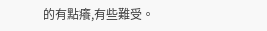的有點癢,有些難受。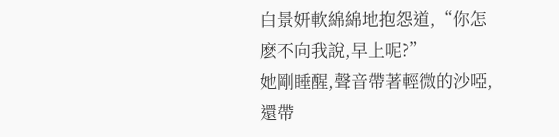白景妍軟綿綿地抱怨道,“你怎麽不向我說,早上呢?”
她剛睡醒,聲音帶著輕微的沙啞,還帶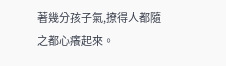著幾分孩子氣,撩得人都隨之都心癢起來。